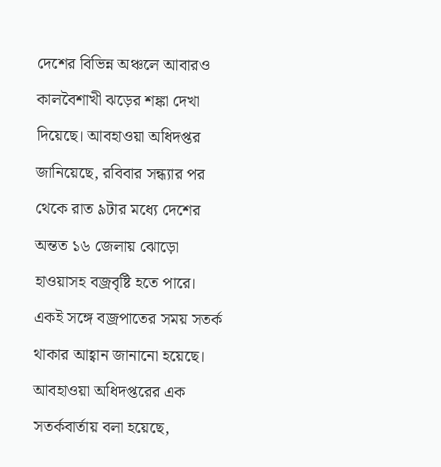দেশের বিভিন্ন অঞ্চলে আবারও কালবৈশাখী ঝড়ের শঙ্কা দেখা দিয়েছে। আবহাওয়া অধিদপ্তর জানিয়েছে, রবিবার সন্ধ্যার পর থেকে রাত ৯টার মধ্যে দেশের অন্তত ১৬ জেলায় ঝোড়ো হাওয়াসহ বজ্রবৃষ্টি হতে পারে। একই সঙ্গে বজ্রপাতের সময় সতর্ক থাকার আহ্বান জানানো হয়েছে।
আবহাওয়া অধিদপ্তরের এক সতর্কবার্তায় বলা হয়েছে,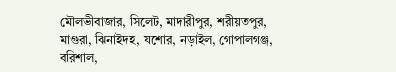মৌলভীবাজার, সিলেট, মাদারীপুর, শরীয়তপুর, মাগুরা, ঝিনাইদহ, যশোর, নড়াইল, গোপালগঞ্জ, বরিশাল,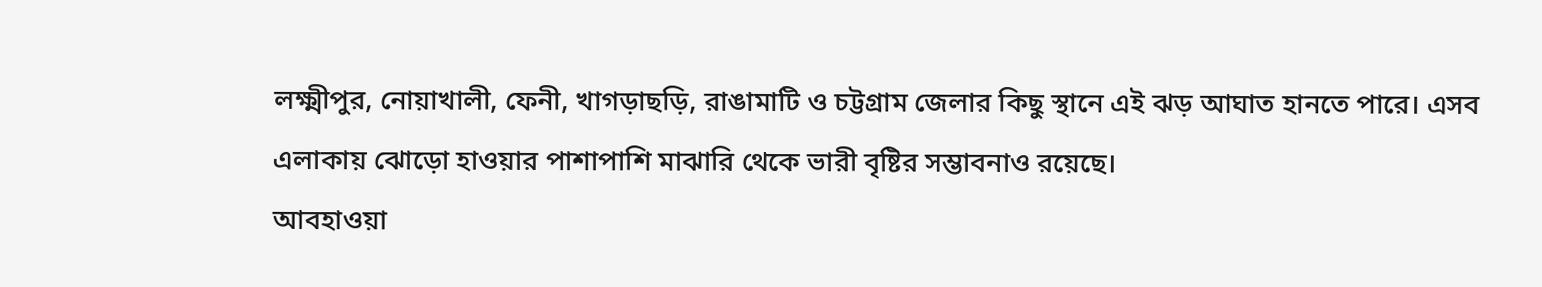লক্ষ্মীপুর, নোয়াখালী, ফেনী, খাগড়াছড়ি, রাঙামাটি ও চট্টগ্রাম জেলার কিছু স্থানে এই ঝড় আঘাত হানতে পারে। এসব এলাকায় ঝোড়ো হাওয়ার পাশাপাশি মাঝারি থেকে ভারী বৃষ্টির সম্ভাবনাও রয়েছে।
আবহাওয়া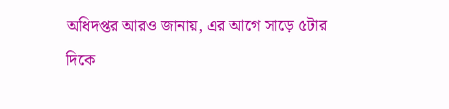অধিদপ্তর আরও জানায়, এর আগে সাড়ে ৫টার দিকে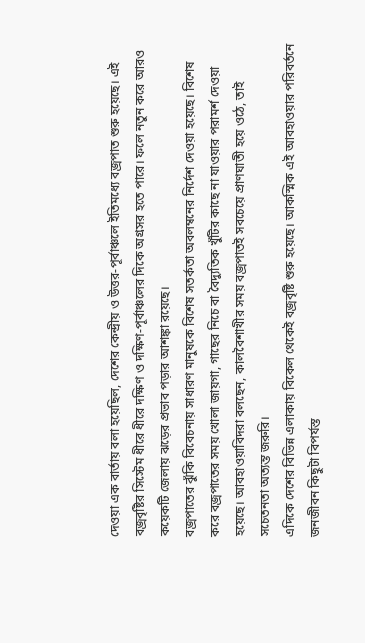দেওয়া এক বার্তায় বলা হয়েছিল, দেশের কেন্দ্রীয় ও উত্তর-পূর্বাঞ্চলে ইতিমধ্যে বজ্রপাত শুরু হয়েছে। এই বজ্রবৃষ্টির সিস্টেম ধীরে ধীরে দক্ষিণ ও দক্ষিণ-পূর্বাঞ্চলের দিকে অগ্রসর হতে পারে। ফলে নতুন করে আরও কয়েকটি জেলায় ঝড়ের প্রভাব পড়ার আশঙ্কা রয়েছে।
বজ্রপাতের ঝুঁকি বিবেচনায় সাধারণ মানুষকে বিশেষ সতর্কতা অবলম্বনের নির্দেশ দেওয়া হয়েছে। বিশেষ করে বজ্রপাতের সময় খোলা জায়গা, গাছের নিচে বা বৈদ্যুতিক খুঁটির কাছে না যাওয়ার পরামর্শ দেওয়া হয়েছে। আবহাওয়াবিদরা বলছেন, কালবৈশাখীর সময় বজ্রপাতই সবচেয়ে প্রাণঘাতী হয়ে ওঠে, তাই সচেতনতা অত্যন্ত জরুরি।
এদিকে দেশের বিভিন্ন এলাকায় বিকেল থেকেই বজ্রবৃষ্টি শুরু হয়েছে। আকস্মিক এই আবহাওয়ার পরিবর্তনে জনজীবন কিছুটা বিপর্যস্ত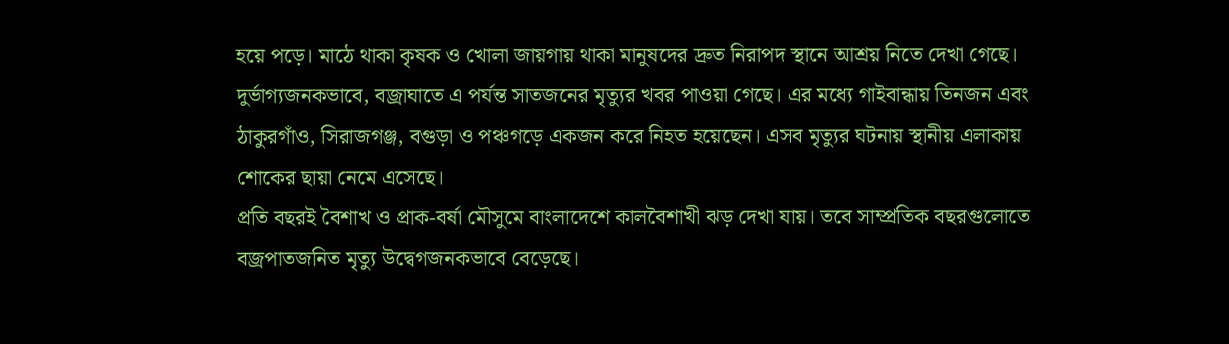হয়ে পড়ে। মাঠে থাকা কৃষক ও খোলা জায়গায় থাকা মানুষদের দ্রুত নিরাপদ স্থানে আশ্রয় নিতে দেখা গেছে।
দুর্ভাগ্যজনকভাবে, বজ্রাঘাতে এ পর্যন্ত সাতজনের মৃত্যুর খবর পাওয়া গেছে। এর মধ্যে গাইবান্ধায় তিনজন এবং ঠাকুরগাঁও, সিরাজগঞ্জ, বগুড়া ও পঞ্চগড়ে একজন করে নিহত হয়েছেন। এসব মৃত্যুর ঘটনায় স্থানীয় এলাকায় শোকের ছায়া নেমে এসেছে।
প্রতি বছরই বৈশাখ ও প্রাক-বর্ষা মৌসুমে বাংলাদেশে কালবৈশাখী ঝড় দেখা যায়। তবে সাম্প্রতিক বছরগুলোতে বজ্রপাতজনিত মৃত্যু উদ্বেগজনকভাবে বেড়েছে।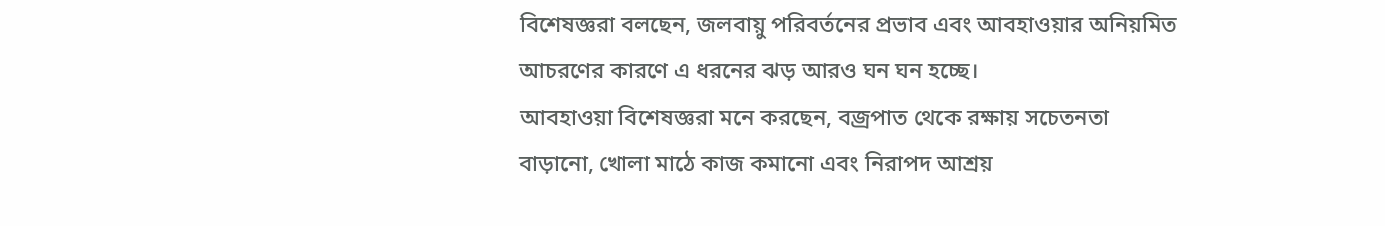বিশেষজ্ঞরা বলছেন, জলবায়ু পরিবর্তনের প্রভাব এবং আবহাওয়ার অনিয়মিত আচরণের কারণে এ ধরনের ঝড় আরও ঘন ঘন হচ্ছে।
আবহাওয়া বিশেষজ্ঞরা মনে করছেন, বজ্রপাত থেকে রক্ষায় সচেতনতা বাড়ানো, খোলা মাঠে কাজ কমানো এবং নিরাপদ আশ্রয়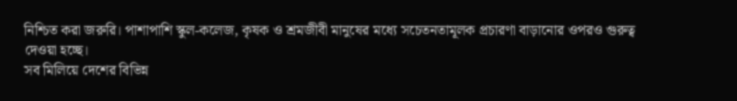নিশ্চিত করা জরুরি। পাশাপাশি স্কুল-কলেজ, কৃষক ও শ্রমজীবী মানুষের মধ্যে সচেতনতামূলক প্রচারণা বাড়ানোর ওপরও গুরুত্ব দেওয়া হচ্ছে।
সব মিলিয়ে দেশের বিভিন্ন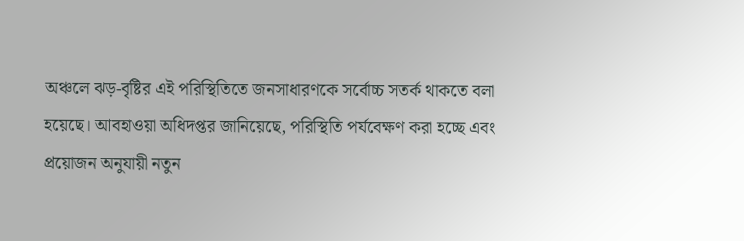অঞ্চলে ঝড়-বৃষ্টির এই পরিস্থিতিতে জনসাধারণকে সর্বোচ্চ সতর্ক থাকতে বলা হয়েছে। আবহাওয়া অধিদপ্তর জানিয়েছে, পরিস্থিতি পর্যবেক্ষণ করা হচ্ছে এবং প্রয়োজন অনুযায়ী নতুন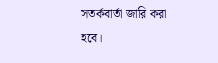সতর্কবার্তা জারি করা হবে।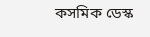কসমিক ডেস্ক